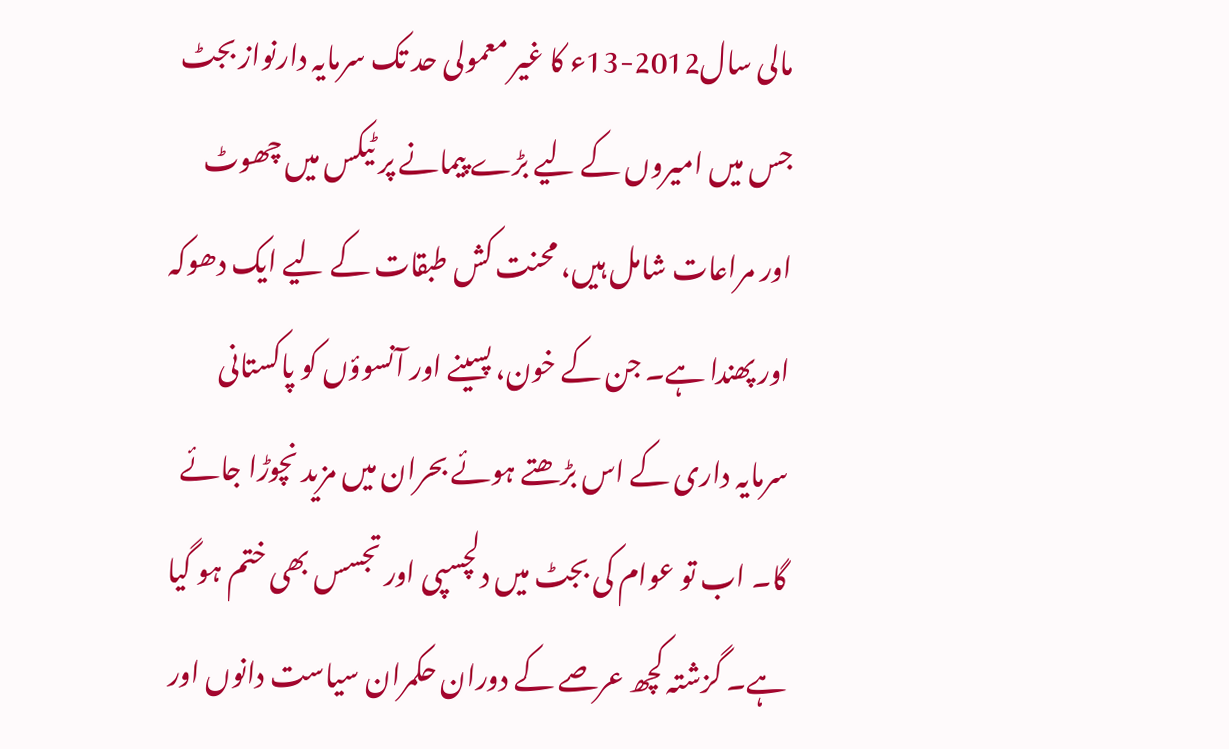مالی سال2012-13ء کا غیر معمولی حد تک سرمایہ دارنواز بجٹ جس میں امیروں کے لیے بڑے پیمانے پر ٹیکس میں چھوٹ اور مراعات شامل ہیں، محنت کش طبقات کے لیے ایک دھوکہ اور پھندا ہے۔ جن کے خون، پسینے اور آنسوؤں کو پاکستانی سرمایہ داری کے اس بڑھتے ہوئے بحران میں مزید نچوڑا جائے گا۔ اب تو عوام کی بجٹ میں دلچسپی اور تجسس بھی ختم ہو گیا ہے۔ گزشتہ کچھ عرصے کے دوران حکمران سیاست دانوں اور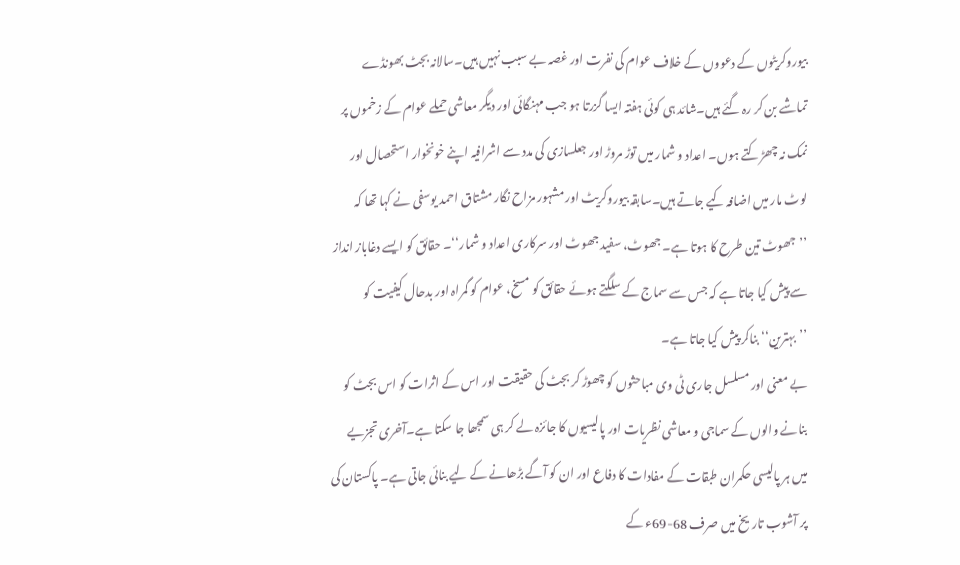بیوروکریٹوں کے دعووں کے خلاف عوام کی نفرت اور غصہ بے سبب نہیں ہیں۔سالانہ بجٹ بھونڈے تماشے بن کر رہ گئے ہیں۔شائد ہی کوئی ہفتہ ایسا گزرتا ہو جب مہنگائی اور دیگر معاشی حملے عوام کے زخموں پر نمک نہ چھڑکتے ہوں۔ اعداد و شمار میں توڑ مروڑ اور جعلسازی کی مدد سے اشرافیہ اپنے خونخوار استحصال اور لوٹ مار میں اضافہ کیے جاتے ہیں۔سابقہ بیوروکریٹ اور مشہور مزاح نگار مشتاق احمد یوسفی نے کہا تھا کہ ’’جھوٹ تین طرح کا ہوتا ہے۔ جھوٹ، سفید جھوٹ اور سرکاری اعداد و شمار‘‘۔ حقائق کو ایسے دغاباز انداز سے پیش کیا جاتا ہے کہ جس سے سماج کے سلگتے ہوئے حقائق کو مسخ، عوام کو گمراہ اور بدحال کیفیت کو ’’بہترین‘‘ بناکر پیش کیا جاتا ہے۔
بے معنی اور مسلسل جاری ٹی وی مباحثوں کو چھوڑ کر بجٹ کی حقیقت اور اس کے اثرات کو اس بجٹ کو بنانے والوں کے سماجی و معاشی نظریات اور پالیسیوں کا جائزہ لے کر ہی سمجھا جا سکتا ہے۔آخری تجزیے میں ہر پالیسی حکمران طبقات کے مفادات کا دفاع اور ان کو آگے بڑھانے کے لیے بنائی جاتی ہے۔ پاکستان کی پر آشوب تاریخ میں صرف 68-69ء کے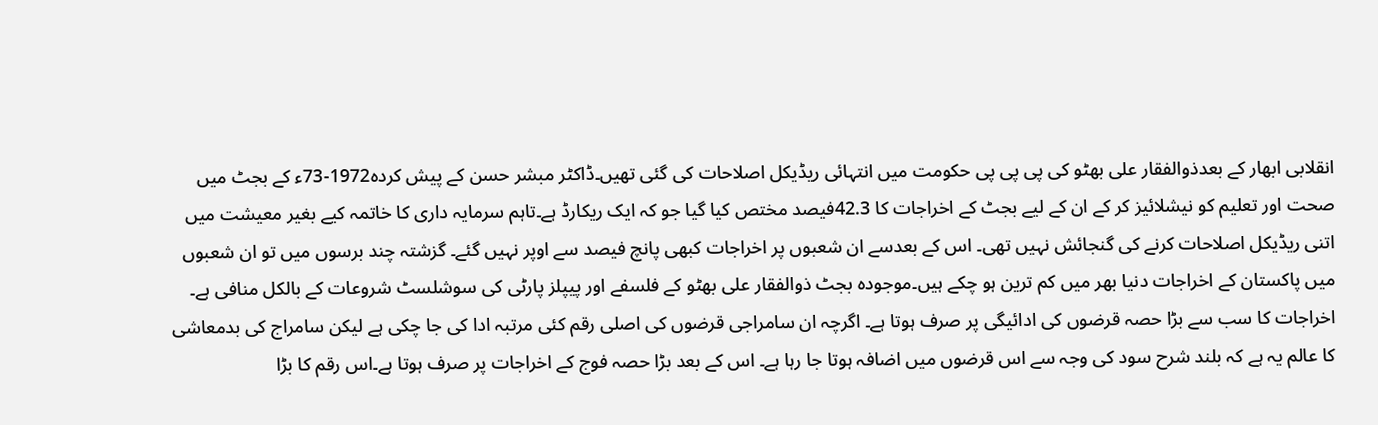انقلابی ابھار کے بعدذوالفقار علی بھٹو کی پی پی پی حکومت میں انتہائی ریڈیکل اصلاحات کی گئی تھیں۔ڈاکٹر مبشر حسن کے پیش کردہ1972-73ء کے بجٹ میں صحت اور تعلیم کو نیشلائیز کر کے ان کے لیے بجٹ کے اخراجات کا 42.3فیصد مختص کیا گیا جو کہ ایک ریکارڈ ہے۔تاہم سرمایہ داری کا خاتمہ کیے بغیر معیشت میں اتنی ریڈیکل اصلاحات کرنے کی گنجائش نہیں تھی۔ اس کے بعدسے ان شعبوں پر اخراجات کبھی پانچ فیصد سے اوپر نہیں گئے۔ گزشتہ چند برسوں میں تو ان شعبوں میں پاکستان کے اخراجات دنیا بھر میں کم ترین ہو چکے ہیں۔موجودہ بجٹ ذوالفقار علی بھٹو کے فلسفے اور پیپلز پارٹی کی سوشلسٹ شروعات کے بالکل منافی ہے۔
اخراجات کا سب سے بڑا حصہ قرضوں کی ادائیگی پر صرف ہوتا ہے۔ اگرچہ ان سامراجی قرضوں کی اصلی رقم کئی مرتبہ ادا کی جا چکی ہے لیکن سامراج کی بدمعاشی کا عالم یہ ہے کہ بلند شرح سود کی وجہ سے اس قرضوں میں اضافہ ہوتا جا رہا ہے۔ اس کے بعد بڑا حصہ فوج کے اخراجات پر صرف ہوتا ہے۔اس رقم کا بڑا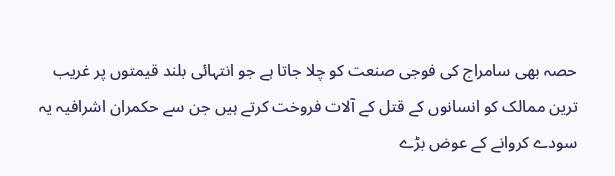حصہ بھی سامراج کی فوجی صنعت کو چلا جاتا ہے جو انتہائی بلند قیمتوں پر غریب ترین ممالک کو انسانوں کے قتل کے آلات فروخت کرتے ہیں جن سے حکمران اشرافیہ یہ سودے کروانے کے عوض بڑے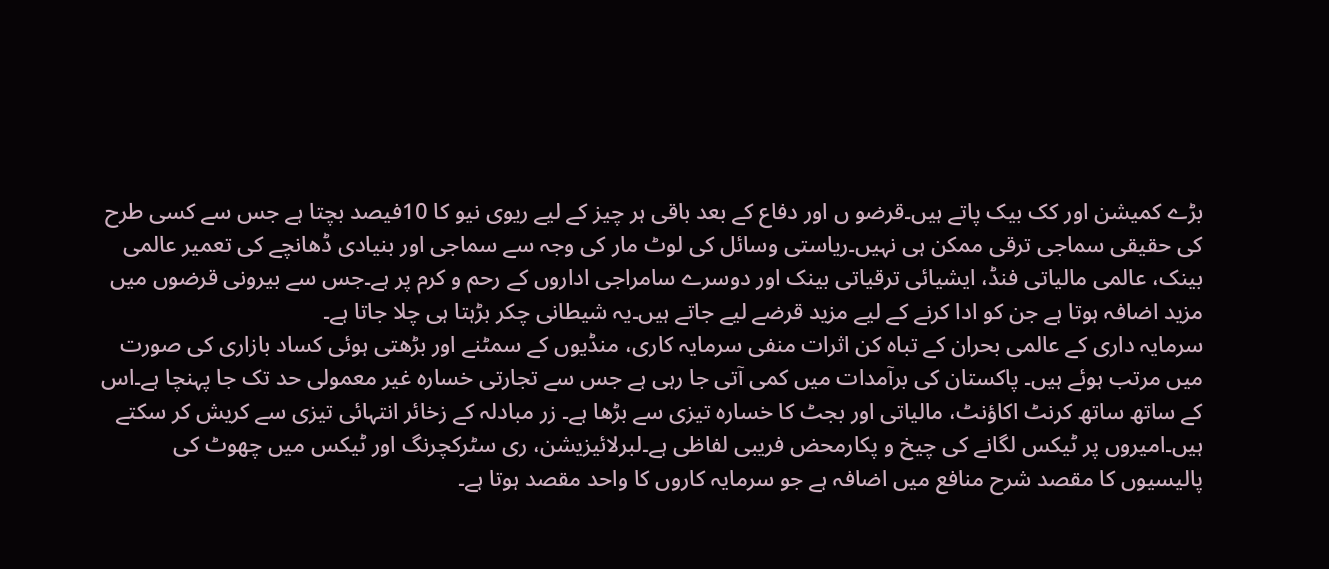بڑے کمیشن اور کک بیک پاتے ہیں۔قرضو ں اور دفاع کے بعد باقی ہر چیز کے لیے ریوی نیو کا 10فیصد بچتا ہے جس سے کسی طرح کی حقیقی سماجی ترقی ممکن ہی نہیں۔ریاستی وسائل کی لوٹ مار کی وجہ سے سماجی اور بنیادی ڈھانچے کی تعمیر عالمی بینک، عالمی مالیاتی فنڈ، ایشیائی ترقیاتی بینک اور دوسرے سامراجی اداروں کے رحم و کرم پر ہے۔جس سے بیرونی قرضوں میں مزید اضافہ ہوتا ہے جن کو ادا کرنے کے لیے مزید قرضے لیے جاتے ہیں۔یہ شیطانی چکر بڑہتا ہی چلا جاتا ہے۔
سرمایہ داری کے عالمی بحران کے تباہ کن اثرات منفی سرمایہ کاری، منڈیوں کے سمٹنے اور بڑھتی ہوئی کساد بازاری کی صورت میں مرتب ہوئے ہیں۔ پاکستان کی برآمدات میں کمی آتی جا رہی ہے جس سے تجارتی خسارہ غیر معمولی حد تک جا پہنچا ہے۔اس کے ساتھ ساتھ کرنٹ اکاؤنٹ، مالیاتی اور بجٹ کا خسارہ تیزی سے بڑھا ہے۔ زر مبادلہ کے زخائر انتہائی تیزی سے کریش کر سکتے ہیں۔امیروں پر ٹیکس لگانے کی چیخ و پکارمحض فریبی لفاظی ہے۔لبرلائیزیشن، ری سٹرکچرنگ اور ٹیکس میں چھوٹ کی پالیسیوں کا مقصد شرح منافع میں اضافہ ہے جو سرمایہ کاروں کا واحد مقصد ہوتا ہے۔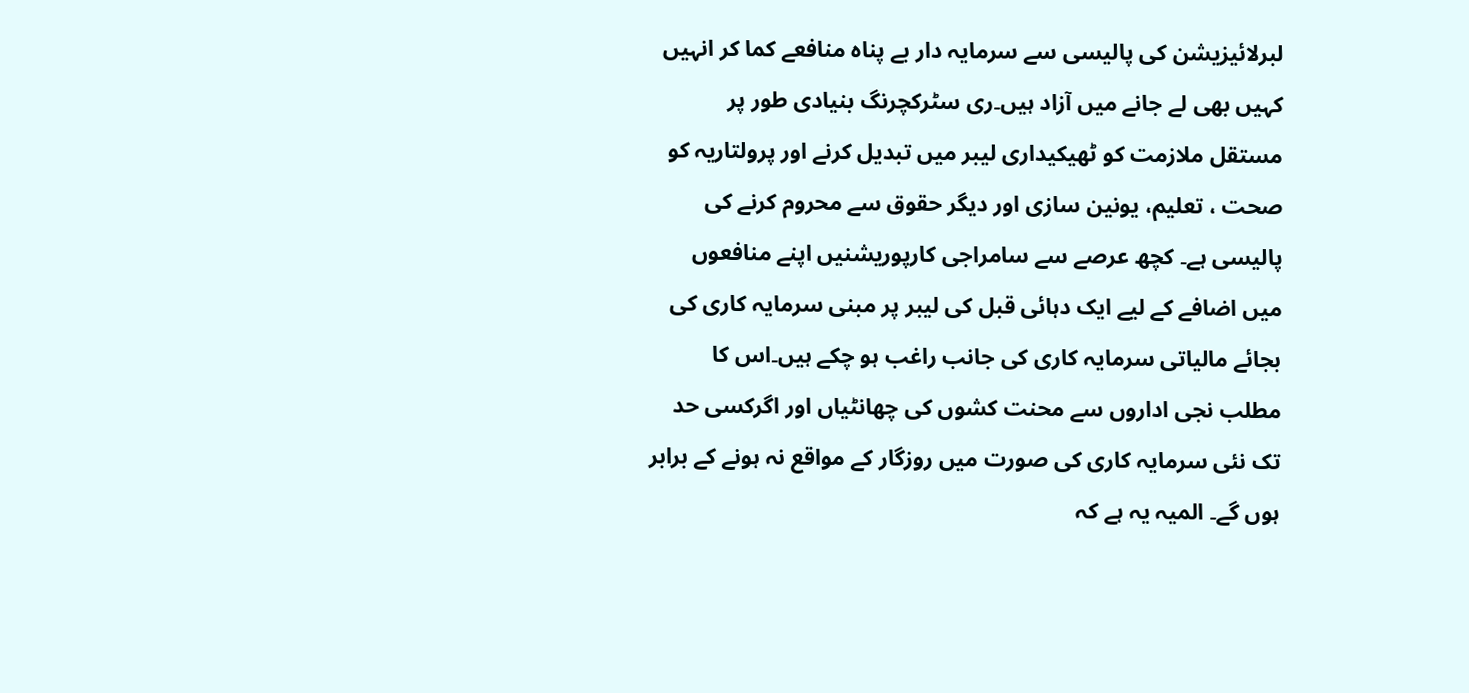لبرلائیزیشن کی پالیسی سے سرمایہ دار بے پناہ منافعے کما کر انہیں کہیں بھی لے جانے میں آزاد ہیں۔ری سٹرکچرنگ بنیادی طور پر مستقل ملازمت کو ٹھیکیداری لیبر میں تبدیل کرنے اور پرولتاریہ کو صحت ، تعلیم، یونین سازی اور دیگر حقوق سے محروم کرنے کی پالیسی ہے۔ کچھ عرصے سے سامراجی کارپوریشنیں اپنے منافعوں میں اضافے کے لیے ایک دہائی قبل کی لیبر پر مبنی سرمایہ کاری کی بجائے مالیاتی سرمایہ کاری کی جانب راغب ہو چکے ہیں۔اس کا مطلب نجی اداروں سے محنت کشوں کی چھانٹیاں اور اگرکسی حد تک نئی سرمایہ کاری کی صورت میں روزگار کے مواقع نہ ہونے کے برابر ہوں گے۔ المیہ یہ ہے کہ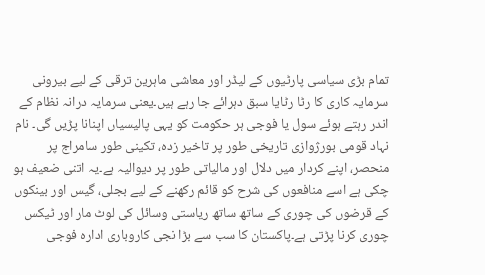تمام بڑی سیاسی پارٹیوں کے لیڈر اور معاشی ماہرین ترقی کے لیے بیرونی سرمایہ کاری کا رٹا رٹایا سبق دہرائے جا رہے ہیں۔یعنی سرمایہ درانہ نظام کے اندر رہتے ہوئے سول یا فوجی ہر حکومت کو یہی پالیسیاں اپنانا پڑیں گی۔ نام نہاد قومی بورژوازی تاریخی طور پر تاخیر زدہ، تکینی طور سامراج پر منحصر، اپنے کردار میں دلال اور مالیاتی طور پر دیوالیہ ہے۔یہ اتنی ضعیف ہو چکی ہے اسے منافعوں کی شرح کو قائم رکھنے کے لیے بجلی، گیس اور بینکوں کے قرضوں کی چوری کے ساتھ ساتھ ریاستی وسائل کی لوٹ مار اور ٹیکس چوری کرنا پڑتی ہے۔پاکستان کا سب سے بڑا نجی کاروباری ادارہ فوجی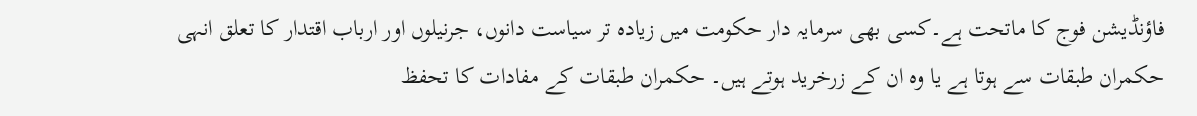فاؤنڈیشن فوج کا ماتحت ہے۔کسی بھی سرمایہ دار حکومت میں زیادہ تر سیاست دانوں، جرنیلوں اور ارباب اقتدار کا تعلق انہی حکمران طبقات سے ہوتا ہے یا وہ ان کے زرخرید ہوتے ہیں۔ حکمران طبقات کے مفادات کا تحفظ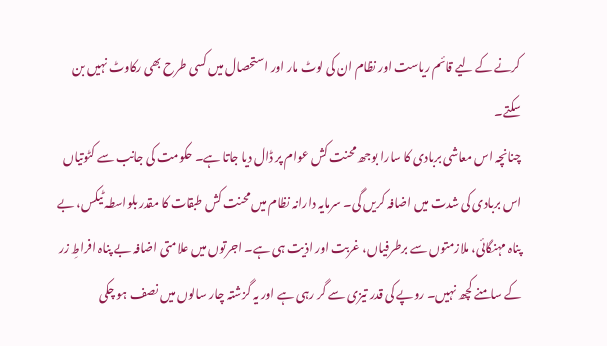کرنے کے لیے قائم ریاست اور نظام ان کی لوٹ مار اور استحصال میں کسی طرح بھی رکاوٹ نہیں بن سکتے۔
چنانچہ اس معاشی بربادی کا سارا بوجھ محنت کش عوام پر ڈال دیا جاتا ہے۔ حکومت کی جانب سے کٹوتیاں اس بربادی کی شدت میں اضافہ کریں گی۔ سرمایہ دارانہ نظام میں محنت کش طبقات کا مقدر بلواسطہ ٹیکس، بے پناہ مہنگائی، ملازمتوں سے برطرفیاں، غربت اور اذیت ہی ہے۔ اجرتوں میں علامتی اضافہ بے پناہ افراطِ زر کے سامنے کچھ نہیں۔ روپے کی قدر تیزی سے گر رہی ہے اور یہ گزشتہ چار سالوں میں نصف ہو چکی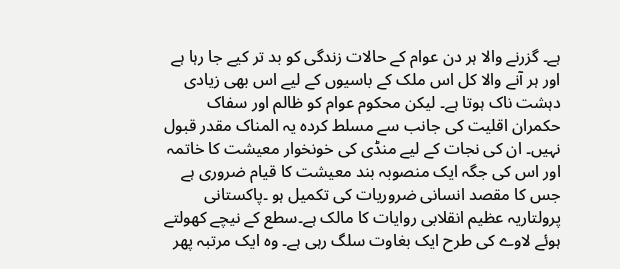ہے۔ گزرنے والا ہر دن عوام کے حالات زندگی کو بد تر کیے جا رہا ہے اور ہر آنے والا کل اس ملک کے باسیوں کے لیے اس بھی زیادی دہشت ناک ہوتا ہے۔ لیکن محکوم عوام کو ظالم اور سفاک حکمران اقلیت کی جانب سے مسلط کردہ یہ المناک مقدر قبول نہیں۔ ان کی نجات کے لیے منڈی کی خونخوار معیشت کا خاتمہ اور اس کی جگہ ایک منصوبہ بند معیشت کا قیام ضروری ہے جس کا مقصد انسانی ضروریات کی تکمیل ہو ۔پاکستانی پرولتاریہ عظیم انقلابی روایات کا مالک ہے۔سطع کے نیچے کھولتے ہوئے لاوے کی طرح ایک بغاوت سلگ رہی ہے۔ وہ ایک مرتبہ پھر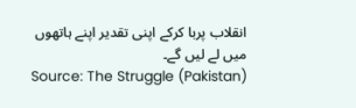انقلاب پربا کرکے اپنی تقدیر اپنے ہاتھوں میں لے لیں گے۔
Source: The Struggle (Pakistan)